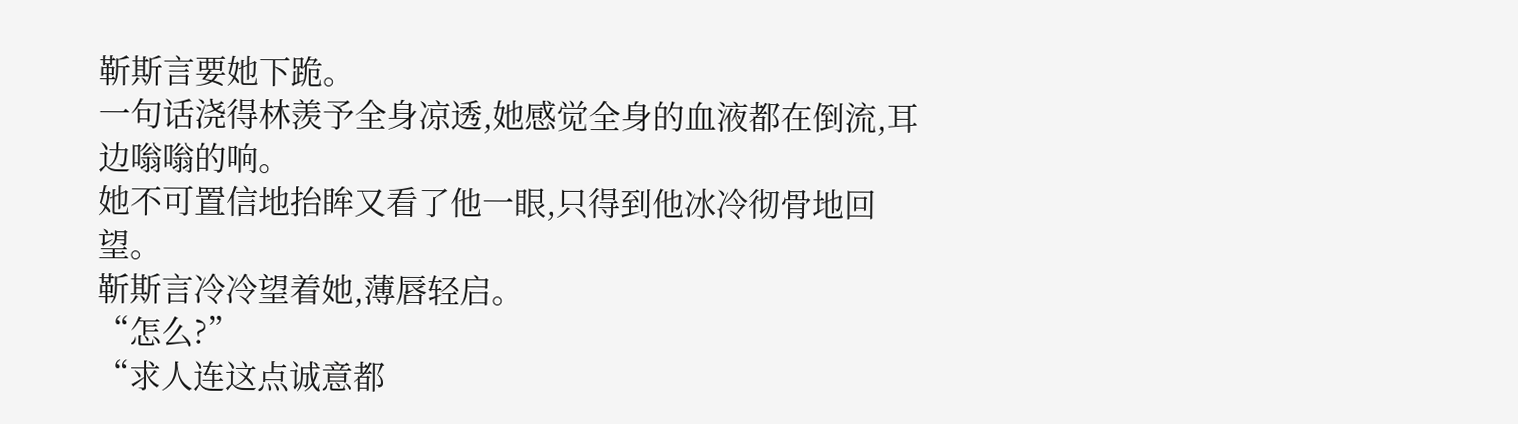靳斯言要她下跪。
一句话浇得林羡予全身凉透,她感觉全身的血液都在倒流,耳边嗡嗡的响。
她不可置信地抬眸又看了他一眼,只得到他冰冷彻骨地回望。
靳斯言冷冷望着她,薄唇轻启。
“怎么?”
“求人连这点诚意都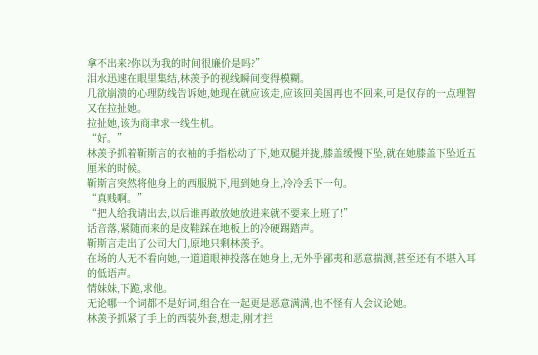拿不出来?你以为我的时间很廉价是吗?”
泪水迅速在眼里集结,林羡予的视线瞬间变得模糊。
几欲崩溃的心理防线告诉她,她现在就应该走,应该回美国再也不回来,可是仅存的一点理智又在拉扯她。
拉扯她,该为商聿求一线生机。
“好。”
林羡予抓着靳斯言的衣袖的手指松动了下,她双腿并拢,膝盖缓慢下坠,就在她膝盖下坠近五厘米的时候。
靳斯言突然将他身上的西服脱下,甩到她身上,冷冷丢下一句。
“真贱啊。”
“把人给我请出去,以后谁再敢放她放进来就不要来上班了!”
话音落,紧随而来的是皮鞋踩在地板上的冷硬踢踏声。
靳斯言走出了公司大门,原地只剩林羡予。
在场的人无不看向她,一道道眼神投落在她身上,无外乎鄙夷和恶意揣测,甚至还有不堪入耳的低语声。
情妹妹,下跪,求他。
无论哪一个词都不是好词,组合在一起更是恶意满满,也不怪有人会议论她。
林羡予抓紧了手上的西装外套,想走,刚才拦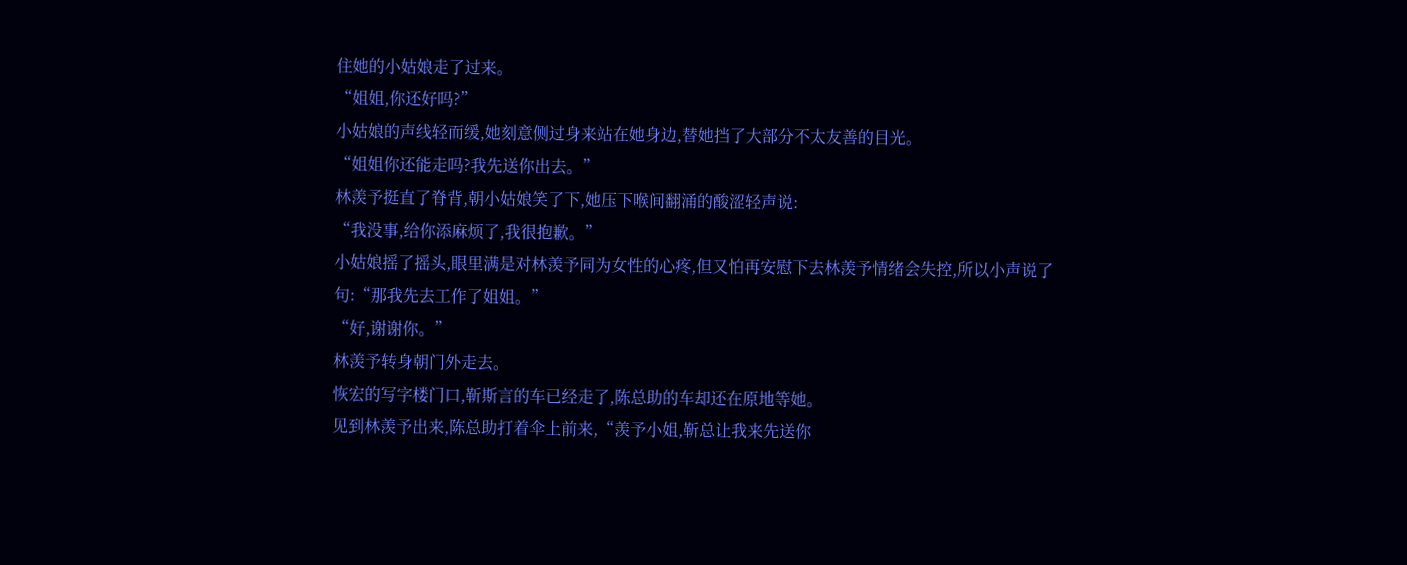住她的小姑娘走了过来。
“姐姐,你还好吗?”
小姑娘的声线轻而缓,她刻意侧过身来站在她身边,替她挡了大部分不太友善的目光。
“姐姐你还能走吗?我先送你出去。”
林羡予挺直了脊背,朝小姑娘笑了下,她压下喉间翻涌的酸涩轻声说:
“我没事,给你添麻烦了,我很抱歉。”
小姑娘摇了摇头,眼里满是对林羡予同为女性的心疼,但又怕再安慰下去林羡予情绪会失控,所以小声说了句:“那我先去工作了姐姐。”
“好,谢谢你。”
林羡予转身朝门外走去。
恢宏的写字楼门口,靳斯言的车已经走了,陈总助的车却还在原地等她。
见到林羡予出来,陈总助打着伞上前来,“羡予小姐,靳总让我来先送你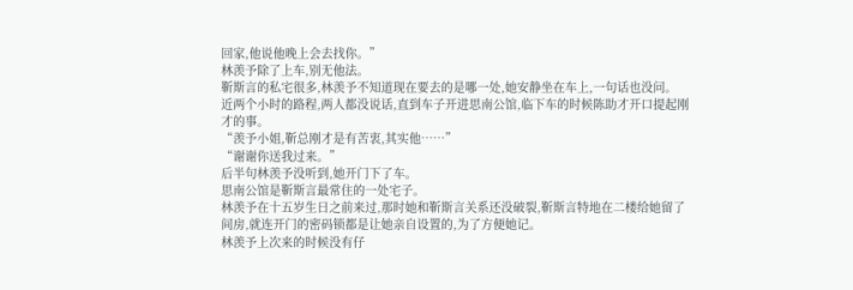回家,他说他晚上会去找你。”
林羡予除了上车,别无他法。
靳斯言的私宅很多,林羡予不知道现在要去的是哪一处,她安静坐在车上,一句话也没问。
近两个小时的路程,两人都没说话,直到车子开进思南公馆,临下车的时候陈助才开口提起刚才的事。
“羡予小姐,靳总刚才是有苦衷,其实他……”
“谢谢你送我过来。”
后半句林羡予没听到,她开门下了车。
思南公馆是靳斯言最常住的一处宅子。
林羡予在十五岁生日之前来过,那时她和靳斯言关系还没破裂,靳斯言特地在二楼给她留了间房,就连开门的密码锁都是让她亲自设置的,为了方便她记。
林羡予上次来的时候没有仔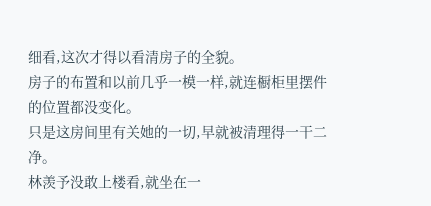细看,这次才得以看清房子的全貌。
房子的布置和以前几乎一模一样,就连橱柜里摆件的位置都没变化。
只是这房间里有关她的一切,早就被清理得一干二净。
林羡予没敢上楼看,就坐在一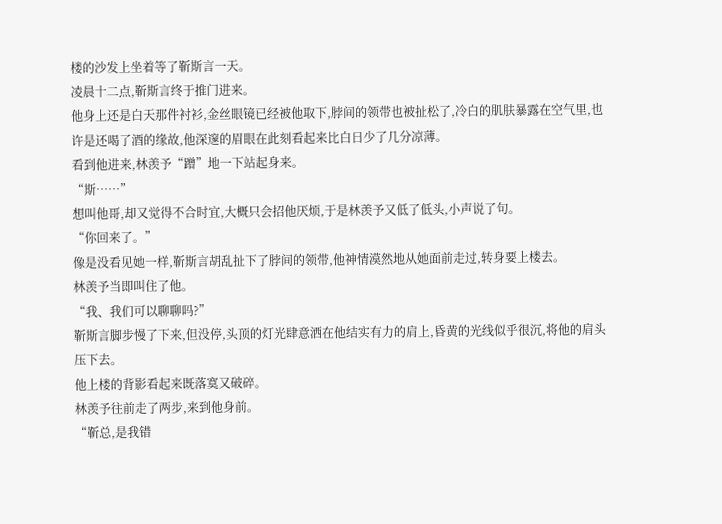楼的沙发上坐着等了靳斯言一天。
凌晨十二点,靳斯言终于推门进来。
他身上还是白天那件衬衫,金丝眼镜已经被他取下,脖间的领带也被扯松了,冷白的肌肤暴露在空气里,也许是还喝了酒的缘故,他深邃的眉眼在此刻看起来比白日少了几分凉薄。
看到他进来,林羡予“蹭”地一下站起身来。
“斯……”
想叫他哥,却又觉得不合时宜,大概只会招他厌烦,于是林羡予又低了低头,小声说了句。
“你回来了。”
像是没看见她一样,靳斯言胡乱扯下了脖间的领带,他神情漠然地从她面前走过,转身要上楼去。
林羡予当即叫住了他。
“我、我们可以聊聊吗?”
靳斯言脚步慢了下来,但没停,头顶的灯光肆意洒在他结实有力的肩上,昏黄的光线似乎很沉,将他的肩头压下去。
他上楼的背影看起来既落寞又破碎。
林羡予往前走了两步,来到他身前。
“靳总,是我错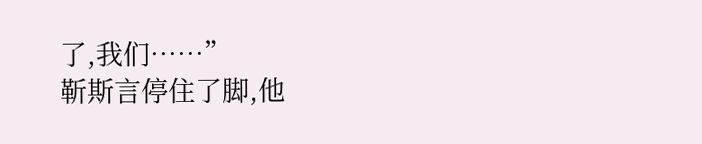了,我们……”
靳斯言停住了脚,他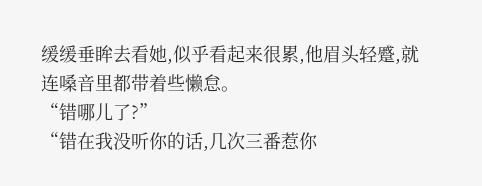缓缓垂眸去看她,似乎看起来很累,他眉头轻蹙,就连嗓音里都带着些懒怠。
“错哪儿了?”
“错在我没听你的话,几次三番惹你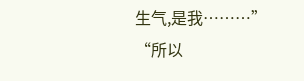生气,是我………”
“所以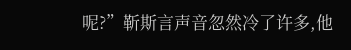呢?”靳斯言声音忽然冷了许多,他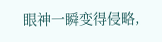眼神一瞬变得侵略,